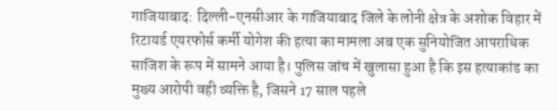गाजियाबाद: दिल्ली-एनसीआर के गाजियाबाद जिले के लोनी क्षेत्र के अशोक विहार में रिटायर्ड एयरफोर्स कर्मी योगेश की हत्या का मामला अब एक सुनियोजित आपराधिक साजिश के रूप में सामने आया है। पुलिस जांच में खुलासा हुआ है कि इस हत्याकांड का मुख्य आरोपी वही व्यक्ति है, जिसने 17 साल पहले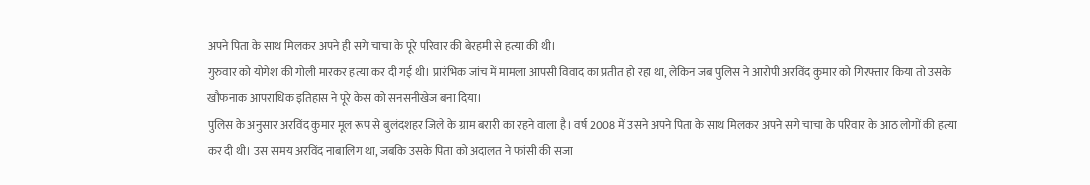अपने पिता के साथ मिलकर अपने ही सगे चाचा के पूरे परिवार की बेरहमी से हत्या की थी।
गुरुवार को योगेश की गोली मारकर हत्या कर दी गई थी। प्रारंभिक जांच में मामला आपसी विवाद का प्रतीत हो रहा था, लेकिन जब पुलिस ने आरोपी अरविंद कुमार को गिरफ्तार किया तो उसके खौफनाक आपराधिक इतिहास ने पूरे केस को सनसनीखेज बना दिया।
पुलिस के अनुसार अरविंद कुमार मूल रूप से बुलंदशहर जिले के ग्राम बरारी का रहने वाला है। वर्ष 2008 में उसने अपने पिता के साथ मिलकर अपने सगे चाचा के परिवार के आठ लोगों की हत्या कर दी थी। उस समय अरविंद नाबालिग था, जबकि उसके पिता को अदालत ने फांसी की सजा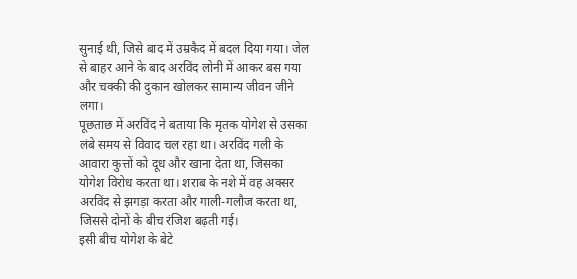सुनाई थी, जिसे बाद में उम्रकैद में बदल दिया गया। जेल से बाहर आने के बाद अरविंद लोनी में आकर बस गया और चक्की की दुकान खोलकर सामान्य जीवन जीने लगा।
पूछताछ में अरविंद ने बताया कि मृतक योगेश से उसका लंबे समय से विवाद चल रहा था। अरविंद गली के आवारा कुत्तों को दूध और खाना देता था, जिसका योगेश विरोध करता था। शराब के नशे में वह अक्सर अरविंद से झगड़ा करता और गाली-गलौज करता था, जिससे दोनों के बीच रंजिश बढ़ती गई।
इसी बीच योगेश के बेटे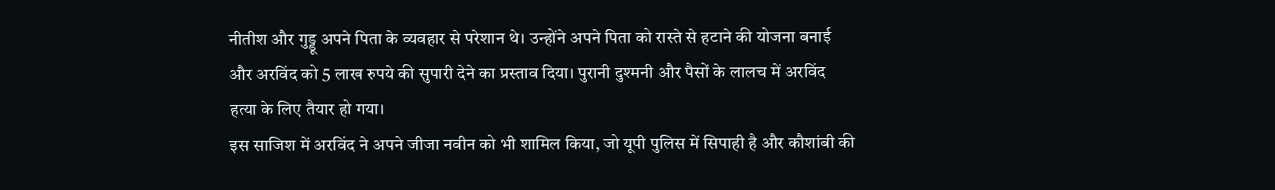नीतीश और गुड्डू अपने पिता के व्यवहार से परेशान थे। उन्होंने अपने पिता को रास्ते से हटाने की योजना बनाई और अरविंद को 5 लाख रुपये की सुपारी देने का प्रस्ताव दिया। पुरानी दुश्मनी और पैसों के लालच में अरविंद हत्या के लिए तैयार हो गया।
इस साजिश में अरविंद ने अपने जीजा नवीन को भी शामिल किया, जो यूपी पुलिस में सिपाही है और कौशांबी की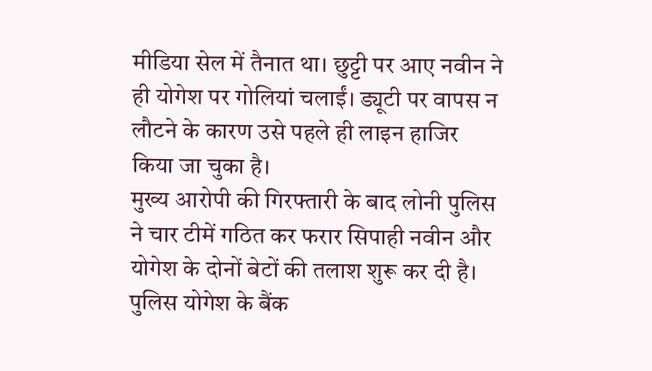मीडिया सेल में तैनात था। छुट्टी पर आए नवीन ने ही योगेश पर गोलियां चलाईं। ड्यूटी पर वापस न लौटने के कारण उसे पहले ही लाइन हाजिर किया जा चुका है।
मुख्य आरोपी की गिरफ्तारी के बाद लोनी पुलिस ने चार टीमें गठित कर फरार सिपाही नवीन और योगेश के दोनों बेटों की तलाश शुरू कर दी है। पुलिस योगेश के बैंक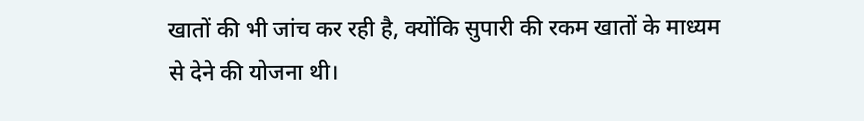खातों की भी जांच कर रही है, क्योंकि सुपारी की रकम खातों के माध्यम से देने की योजना थी।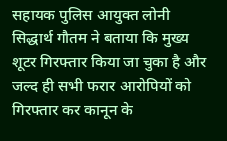सहायक पुलिस आयुक्त लोनी सिद्धार्थ गौतम ने बताया कि मुख्य शूटर गिरफ्तार किया जा चुका है और जल्द ही सभी फरार आरोपियों को गिरफ्तार कर कानून के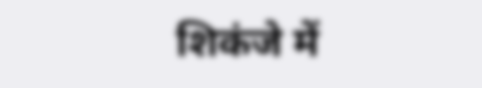शिकंजे में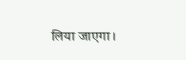लिया जाएगा।